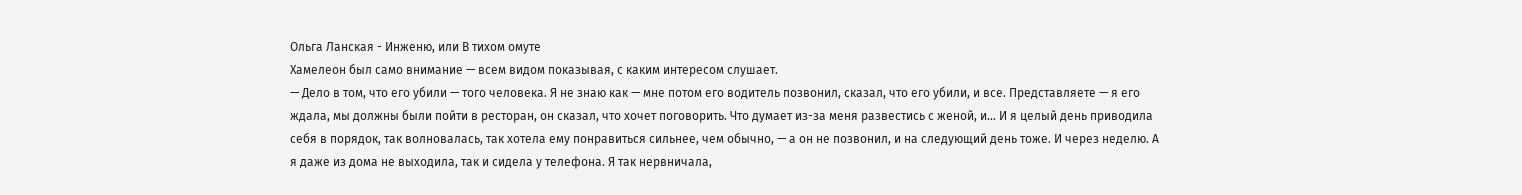Ольга Ланская - Инженю, или В тихом омуте
Хамелеон был само внимание — всем видом показывая, с каким интересом слушает.
— Дело в том, что его убили — того человека. Я не знаю как — мне потом его водитель позвонил, сказал, что его убили, и все. Представляете — я его ждала, мы должны были пойти в ресторан, он сказал, что хочет поговорить. Что думает из-за меня развестись с женой, и… И я целый день приводила себя в порядок, так волновалась, так хотела ему понравиться сильнее, чем обычно, — а он не позвонил, и на следующий день тоже. И через неделю. А я даже из дома не выходила, так и сидела у телефона. Я так нервничала,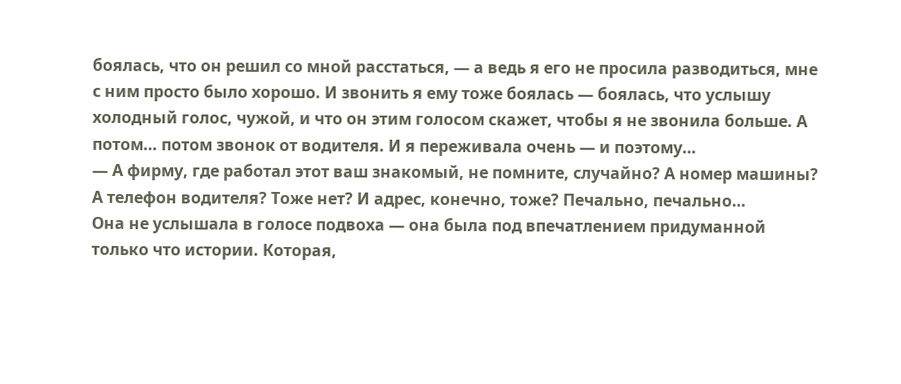боялась, что он решил со мной расстаться, — а ведь я его не просила разводиться, мне с ним просто было хорошо. И звонить я ему тоже боялась — боялась, что услышу холодный голос, чужой, и что он этим голосом скажет, чтобы я не звонила больше. А потом… потом звонок от водителя. И я переживала очень — и поэтому…
— А фирму, где работал этот ваш знакомый, не помните, случайно? А номер машины? А телефон водителя? Тоже нет? И адрес, конечно, тоже? Печально, печально…
Она не услышала в голосе подвоха — она была под впечатлением придуманной только что истории. Которая,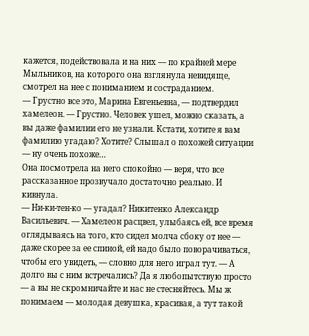кажется, подействовала и на них — по крайней мере Мыльников, на которого она взглянула невидяще, смотрел на нее с пониманием и состраданием.
— Грустно все это, Марина Евгеньевна, — подтвердил хамелеон. — Грустно. Человек ушел, можно сказать, а вы даже фамилии его не узнали. Кстати, хотите я вам фамилию угадаю? Хотите? Слышал о похожей ситуации — ну очень похоже…
Она посмотрела на него спокойно — веря, что все рассказанное прозвучало достаточно реально. И кивнула.
— Ни-ки-тен-ко — угадал? Никитенко Александр Васильевич. — Хамелеон расцвел, улыбаясь ей, все время оглядываясь на того, кто сидел молча сбоку от нее — даже скорее за ее спиной, ей надо было поворачиваться, чтобы его увидеть, — словно для него играл тут. — А долго вы с ним встречались? Да я любопытствую просто — а вы не скромничайте и нас не стесняйтесь. Мы ж понимаем — молодая девушка, красивая, а тут такой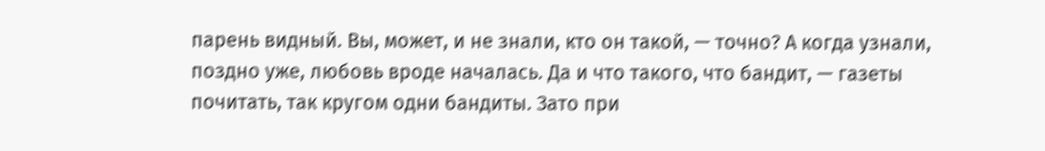парень видный. Вы, может, и не знали, кто он такой, — точно? А когда узнали, поздно уже, любовь вроде началась. Да и что такого, что бандит, — газеты почитать, так кругом одни бандиты. Зато при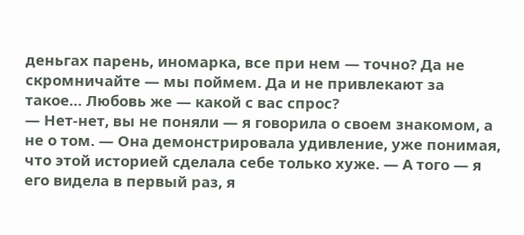деньгах парень, иномарка, все при нем — точно? Да не скромничайте — мы поймем. Да и не привлекают за такое… Любовь же — какой с вас спрос?
— Нет-нет, вы не поняли — я говорила о своем знакомом, а не о том. — Она демонстрировала удивление, уже понимая, что этой историей сделала себе только хуже. — А того — я его видела в первый раз, я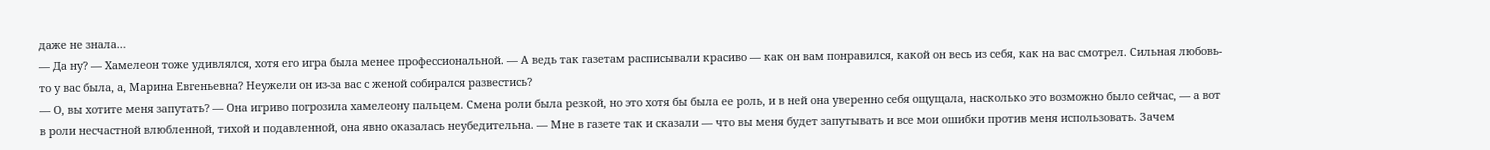даже не знала…
— Да ну? — Хамелеон тоже удивлялся, хотя его игра была менее профессиональной. — А ведь так газетам расписывали красиво — как он вам понравился, какой он весь из себя, как на вас смотрел. Сильная любовь-то у вас была, а, Марина Евгеньевна? Неужели он из-за вас с женой собирался развестись?
— О, вы хотите меня запутать? — Она игриво погрозила хамелеону пальцем. Смена роли была резкой, но это хотя бы была ее роль, и в ней она уверенно себя ощущала, насколько это возможно было сейчас, — а вот в роли несчастной влюбленной, тихой и подавленной, она явно оказалась неубедительна. — Мне в газете так и сказали — что вы меня будет запутывать и все мои ошибки против меня использовать. Зачем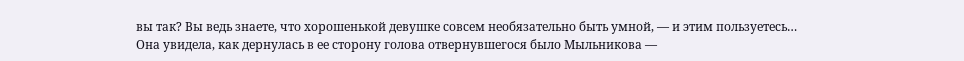вы так? Вы ведь знаете, что хорошенькой девушке совсем необязательно быть умной, — и этим пользуетесь…
Она увидела, как дернулась в ее сторону голова отвернувшегося было Мыльникова —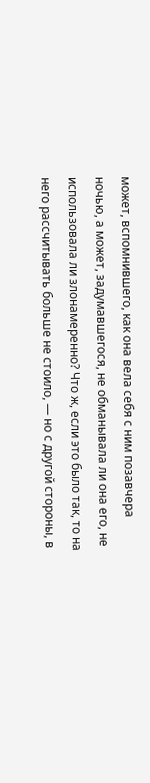может, вспомнившего, как она вела себя с ним позавчера ночью, а может, задумавшегося, не обманывала ли она его, не использовала ли злонамеренно? Что ж, если это было так, то на него рассчитывать больше не стоило, — но с другой стороны, в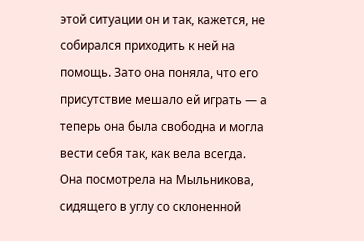этой ситуации он и так, кажется, не собирался приходить к ней на помощь. Зато она поняла, что его присутствие мешало ей играть — а теперь она была свободна и могла вести себя так, как вела всегда.
Она посмотрела на Мыльникова, сидящего в углу со склоненной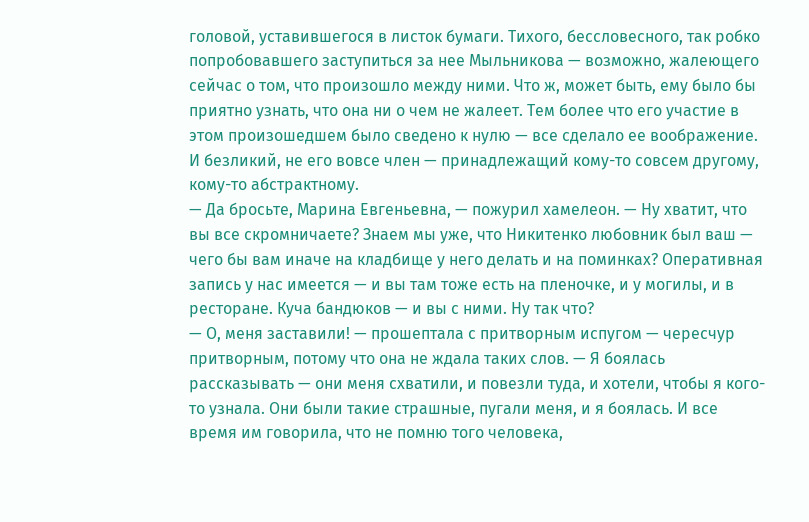головой, уставившегося в листок бумаги. Тихого, бессловесного, так робко попробовавшего заступиться за нее Мыльникова — возможно, жалеющего сейчас о том, что произошло между ними. Что ж, может быть, ему было бы приятно узнать, что она ни о чем не жалеет. Тем более что его участие в этом произошедшем было сведено к нулю — все сделало ее воображение. И безликий, не его вовсе член — принадлежащий кому-то совсем другому, кому-то абстрактному.
— Да бросьте, Марина Евгеньевна, — пожурил хамелеон. — Ну хватит, что вы все скромничаете? Знаем мы уже, что Никитенко любовник был ваш — чего бы вам иначе на кладбище у него делать и на поминках? Оперативная запись у нас имеется — и вы там тоже есть на пленочке, и у могилы, и в ресторане. Куча бандюков — и вы с ними. Ну так что?
— О, меня заставили! — прошептала с притворным испугом — чересчур притворным, потому что она не ждала таких слов. — Я боялась рассказывать — они меня схватили, и повезли туда, и хотели, чтобы я кого-то узнала. Они были такие страшные, пугали меня, и я боялась. И все время им говорила, что не помню того человека,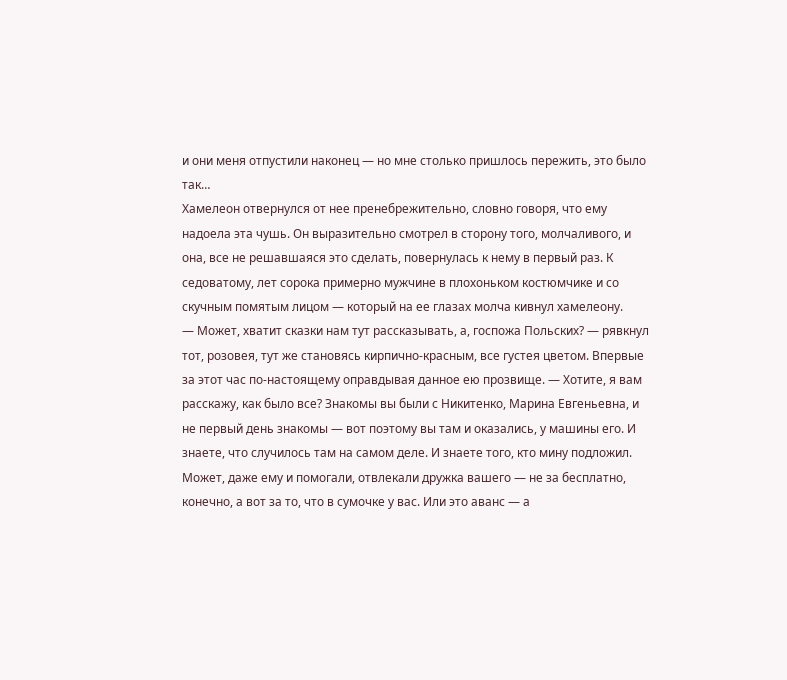и они меня отпустили наконец — но мне столько пришлось пережить, это было так…
Хамелеон отвернулся от нее пренебрежительно, словно говоря, что ему надоела эта чушь. Он выразительно смотрел в сторону того, молчаливого, и она, все не решавшаяся это сделать, повернулась к нему в первый раз. К седоватому, лет сорока примерно мужчине в плохоньком костюмчике и со скучным помятым лицом — который на ее глазах молча кивнул хамелеону.
— Может, хватит сказки нам тут рассказывать, а, госпожа Польских? — рявкнул тот, розовея, тут же становясь кирпично-красным, все густея цветом. Впервые за этот час по-настоящему оправдывая данное ею прозвище. — Хотите, я вам расскажу, как было все? Знакомы вы были с Никитенко, Марина Евгеньевна, и не первый день знакомы — вот поэтому вы там и оказались, у машины его. И знаете, что случилось там на самом деле. И знаете того, кто мину подложил. Может, даже ему и помогали, отвлекали дружка вашего — не за бесплатно, конечно, а вот за то, что в сумочке у вас. Или это аванс — а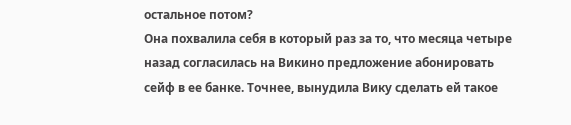остальное потом?
Она похвалила себя в который раз за то, что месяца четыре назад согласилась на Викино предложение абонировать сейф в ее банке. Точнее, вынудила Вику сделать ей такое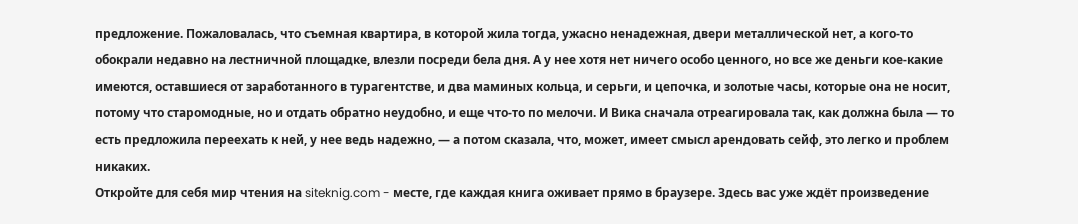предложение. Пожаловалась, что съемная квартира, в которой жила тогда, ужасно ненадежная, двери металлической нет, а кого-то обокрали недавно на лестничной площадке, влезли посреди бела дня. А у нее хотя нет ничего особо ценного, но все же деньги кое-какие имеются, оставшиеся от заработанного в турагентстве, и два маминых кольца, и серьги, и цепочка, и золотые часы, которые она не носит, потому что старомодные, но и отдать обратно неудобно, и еще что-то по мелочи. И Вика сначала отреагировала так, как должна была — то есть предложила переехать к ней, у нее ведь надежно, — а потом сказала, что, может, имеет смысл арендовать сейф, это легко и проблем никаких.
Откройте для себя мир чтения на siteknig.com - месте, где каждая книга оживает прямо в браузере. Здесь вас уже ждёт произведение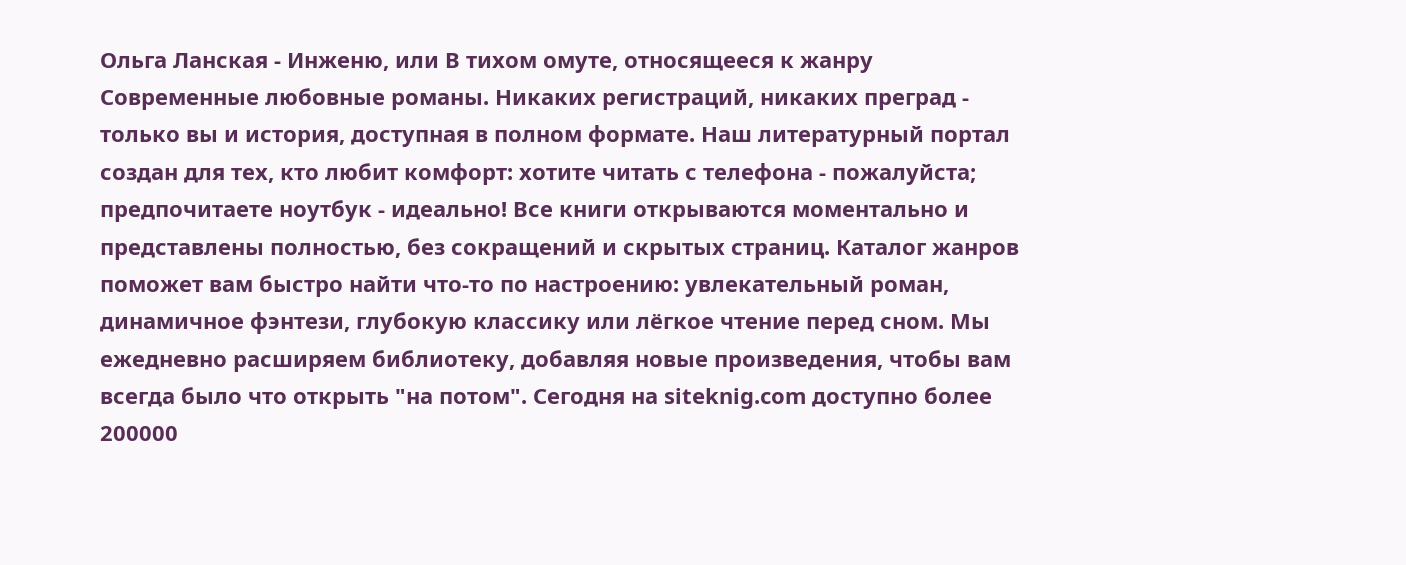Ольга Ланская - Инженю, или В тихом омуте, относящееся к жанру Современные любовные романы. Никаких регистраций, никаких преград - только вы и история, доступная в полном формате. Наш литературный портал создан для тех, кто любит комфорт: хотите читать с телефона - пожалуйста; предпочитаете ноутбук - идеально! Все книги открываются моментально и представлены полностью, без сокращений и скрытых страниц. Каталог жанров поможет вам быстро найти что-то по настроению: увлекательный роман, динамичное фэнтези, глубокую классику или лёгкое чтение перед сном. Мы ежедневно расширяем библиотеку, добавляя новые произведения, чтобы вам всегда было что открыть "на потом". Сегодня на siteknig.com доступно более 200000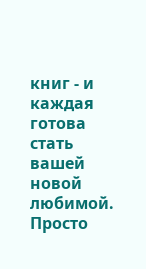книг - и каждая готова стать вашей новой любимой. Просто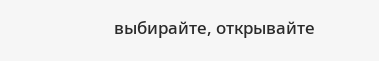выбирайте, открывайте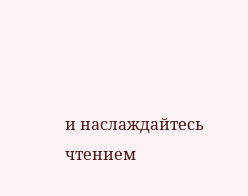и наслаждайтесь чтением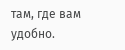там, где вам удобно.